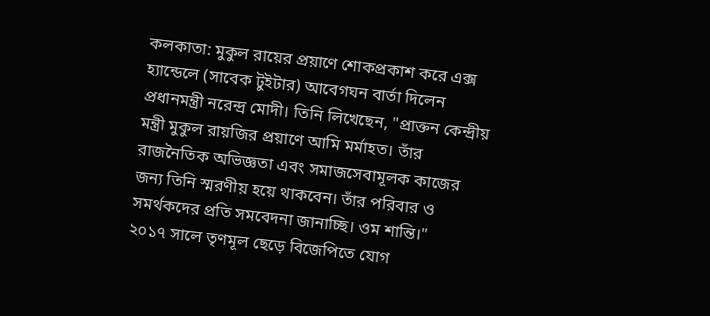কলকাতা: মুকুল রায়ের প্রয়াণে শোকপ্রকাশ করে এক্স হ্যান্ডেলে (সাবেক টুইটার) আবেগঘন বার্তা দিলেন প্রধানমন্ত্রী নরেন্দ্র মোদী। তিনি লিখেছেন, "প্রাক্তন কেন্দ্রীয় মন্ত্রী মুকুল রায়জির প্রয়াণে আমি মর্মাহত। তাঁর রাজনৈতিক অভিজ্ঞতা এবং সমাজসেবামূলক কাজের জন্য তিনি স্মরণীয় হয়ে থাকবেন। তাঁর পরিবার ও সমর্থকদের প্রতি সমবেদনা জানাচ্ছি। ওম শান্তি।"
২০১৭ সালে তৃণমূল ছেড়ে বিজেপিতে যোগ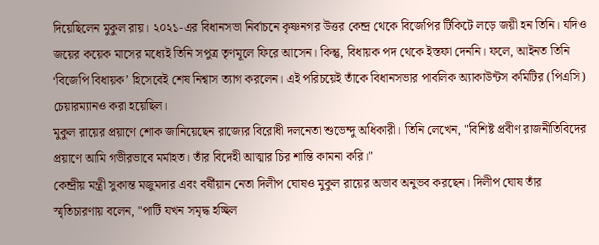দিয়েছিলেন মুকুল রায়। ২০২১-এর বিধানসভা নির্বাচনে কৃষ্ণনগর উত্তর কেন্দ্র থেকে বিজেপির টিকিটে লড়ে জয়ী হন তিনি। যদিও জয়ের কয়েক মাসের মধ্যেই তিনি সপুত্র তৃণমূলে ফিরে আসেন। কিন্তু, বিধায়ক পদ থেকে ইস্তফা দেননি। ফলে, আইনত তিনি ‘বিজেপি বিধায়ক’ হিসেবেই শেষ নিশ্বাস ত্যাগ করলেন। এই পরিচয়েই তাঁকে বিধানসভার পাবলিক অ্যাকাউন্টস কমিটির (পিএসি) চেয়ারম্যানও করা হয়েছিল।
মুকুল রায়ের প্রয়াণে শোক জানিয়েছেন রাজ্যের বিরোধী দলনেতা শুভেন্দু অধিকারী। তিনি লেখেন, "বিশিষ্ট প্রবীণ রাজনীতিবিদের প্রয়াণে আমি গভীরভাবে মর্মাহত। তাঁর বিদেহী আত্মার চির শান্তি কামনা করি।"
কেন্দ্রীয় মন্ত্রী সুকান্ত মজুমদার এবং বর্ষীয়ান নেতা দিলীপ ঘোষও মুকুল রায়ের অভাব অনুভব করছেন। দিলীপ ঘোষ তাঁর স্মৃতিচারণায় বলেন, "পার্টি যখন সমৃদ্ধ হচ্ছিল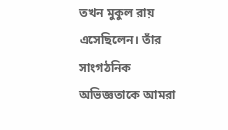তখন মুকুল রায় এসেছিলেন। তাঁর সাংগঠনিক অভিজ্ঞতাকে আমরা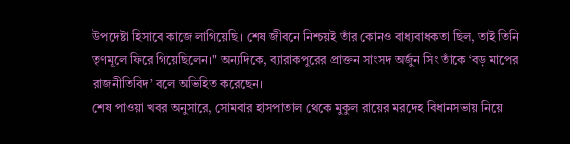উপদেষ্টা হিসাবে কাজে লাগিয়েছি। শেষ জীবনে নিশ্চয়ই তাঁর কোনও বাধ্যবাধকতা ছিল, তাই তিনি তৃণমূলে ফিরে গিয়েছিলেন।" অন্যদিকে, ব্যারাকপুরের প্রাক্তন সাংসদ অর্জুন সিং তাঁকে ‘বড় মাপের রাজনীতিবিদ’ বলে অভিহিত করেছেন।
শেষ পাওয়া খবর অনুসারে, সোমবার হাসপাতাল থেকে মুকুল রায়ের মরদেহ বিধানসভায় নিয়ে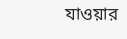যাওয়ার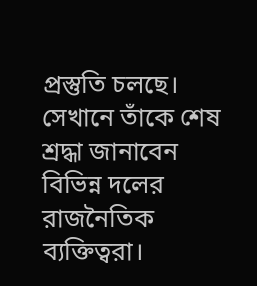প্রস্তুতি চলছে। সেখানে তাঁকে শেষ শ্রদ্ধা জানাবেন বিভিন্ন দলের রাজনৈতিক ব্যক্তিত্বরা।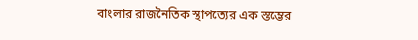বাংলার রাজনৈতিক স্থাপত্যের এক স্তম্ভের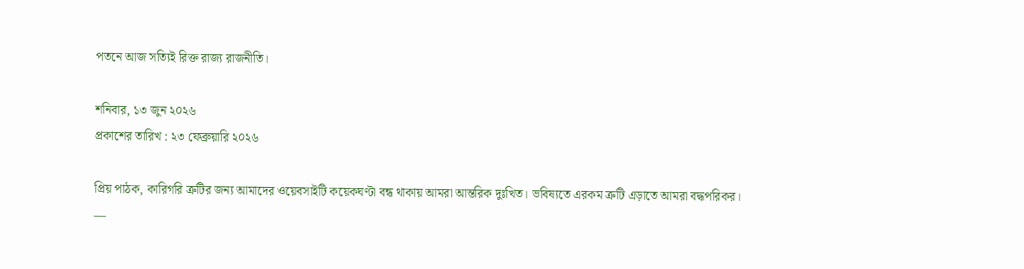পতনে আজ সত্যিই রিক্ত রাজ্য রাজনীতি।

শনিবার, ১৩ জুন ২০২৬
প্রকাশের তারিখ : ২৩ ফেব্রুয়ারি ২০২৬

প্রিয় পাঠক, কারিগরি ত্রুটির জন্য আমাদের ওয়েবসাইটি কয়েকঘণ্টা বন্ধ থাকায় আমরা আন্তরিক দুঃখিত। ভবিষ্যতে এরকম ত্রুটি এড়াতে আমরা বদ্ধপরিকর।
—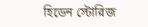হিডেন স্টোরিজ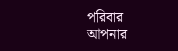পরিবার
আপনার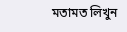মতামত লিখুন